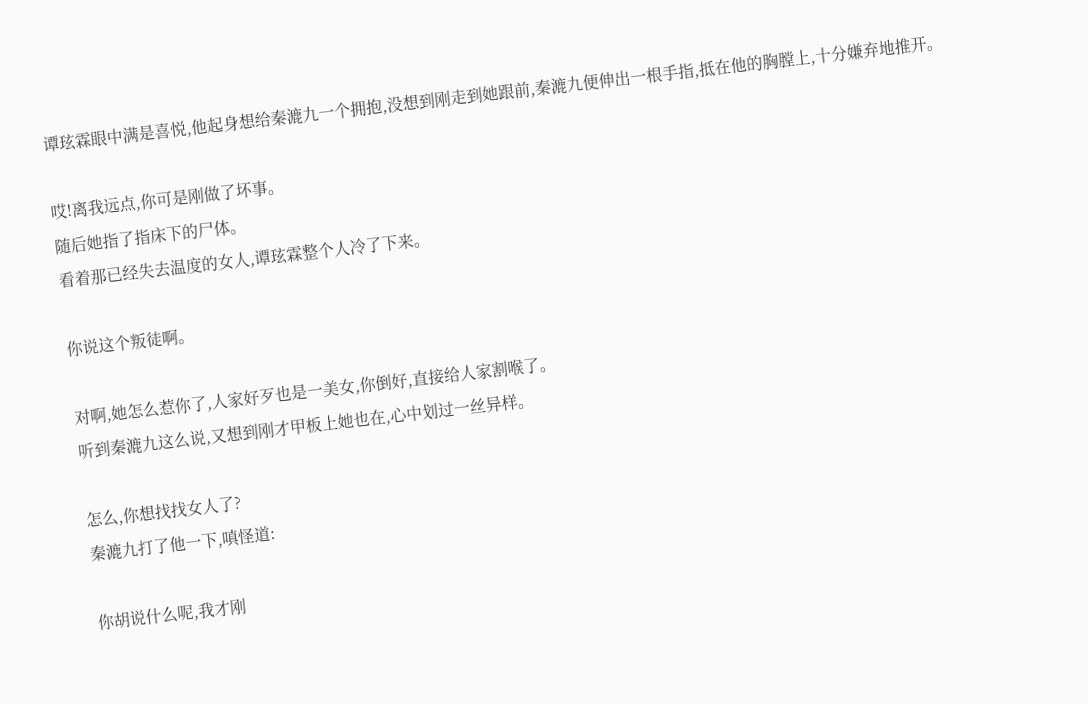谭玹霖眼中满是喜悦,他起身想给秦漉九一个拥抱,没想到刚走到她跟前,秦漉九便伸出一根手指,抵在他的胸膛上,十分嫌弃地推开。

哎!离我远点,你可是刚做了坏事。
随后她指了指床下的尸体。
看着那已经失去温度的女人,谭玹霖整个人冷了下来。

你说这个叛徒啊。

对啊,她怎么惹你了,人家好歹也是一美女,你倒好,直接给人家割喉了。
听到秦漉九这么说,又想到刚才甲板上她也在,心中划过一丝异样。

怎么,你想找找女人了?
秦漉九打了他一下,嗔怪道:

你胡说什么呢,我才刚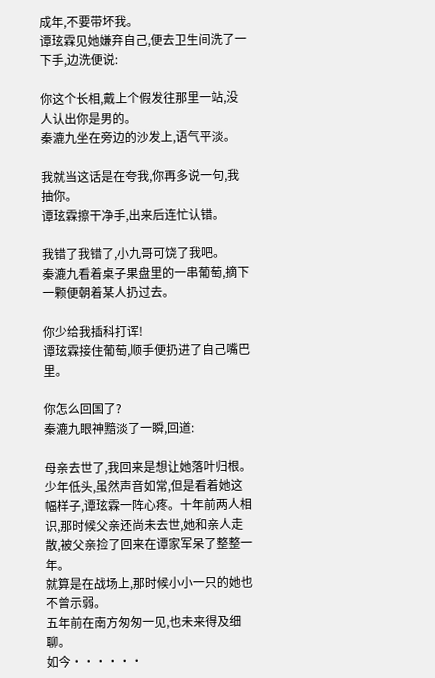成年,不要带坏我。
谭玹霖见她嫌弃自己,便去卫生间洗了一下手,边洗便说:

你这个长相,戴上个假发往那里一站,没人认出你是男的。
秦漉九坐在旁边的沙发上,语气平淡。

我就当这话是在夸我,你再多说一句,我抽你。
谭玹霖擦干净手,出来后连忙认错。

我错了我错了,小九哥可饶了我吧。
秦漉九看着桌子果盘里的一串葡萄,摘下一颗便朝着某人扔过去。

你少给我插科打诨!
谭玹霖接住葡萄,顺手便扔进了自己嘴巴里。

你怎么回国了?
秦漉九眼神黯淡了一瞬,回道:

母亲去世了,我回来是想让她落叶归根。
少年低头,虽然声音如常,但是看着她这幅样子,谭玹霖一阵心疼。十年前两人相识,那时候父亲还尚未去世,她和亲人走散,被父亲捡了回来在谭家军呆了整整一年。
就算是在战场上,那时候小小一只的她也不曾示弱。
五年前在南方匆匆一见,也未来得及细聊。
如今······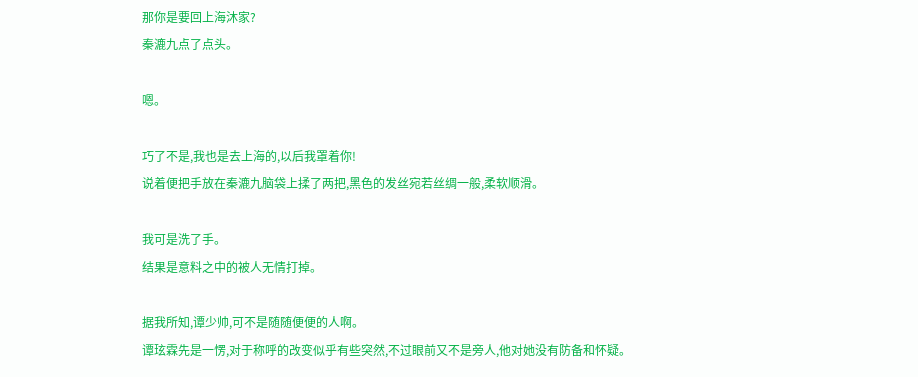那你是要回上海沐家?
秦漉九点了点头。

嗯。

巧了不是,我也是去上海的,以后我罩着你!
说着便把手放在秦漉九脑袋上揉了两把,黑色的发丝宛若丝绸一般,柔软顺滑。

我可是洗了手。
结果是意料之中的被人无情打掉。

据我所知,谭少帅,可不是随随便便的人啊。
谭玹霖先是一愣,对于称呼的改变似乎有些突然,不过眼前又不是旁人,他对她没有防备和怀疑。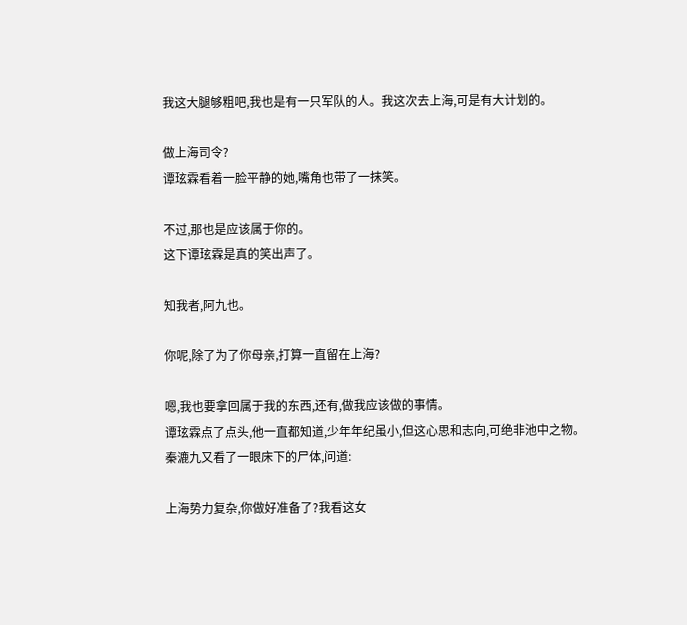我这大腿够粗吧,我也是有一只军队的人。我这次去上海,可是有大计划的。

做上海司令?
谭玹霖看着一脸平静的她,嘴角也带了一抹笑。

不过,那也是应该属于你的。
这下谭玹霖是真的笑出声了。

知我者,阿九也。

你呢,除了为了你母亲,打算一直留在上海?

嗯,我也要拿回属于我的东西,还有,做我应该做的事情。
谭玹霖点了点头,他一直都知道,少年年纪虽小,但这心思和志向,可绝非池中之物。
秦漉九又看了一眼床下的尸体,问道:

上海势力复杂,你做好准备了?我看这女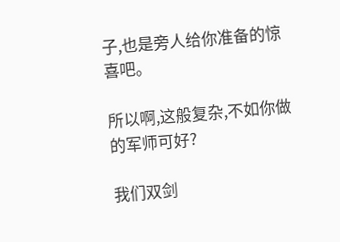子,也是旁人给你准备的惊喜吧。

所以啊,这般复杂,不如你做的军师可好?

我们双剑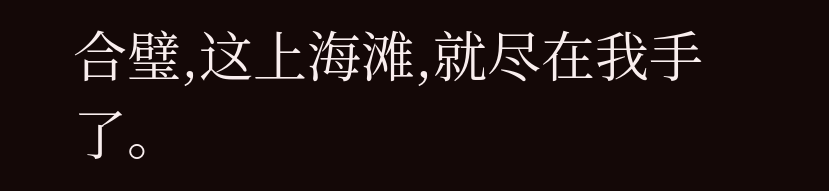合璧,这上海滩,就尽在我手了。